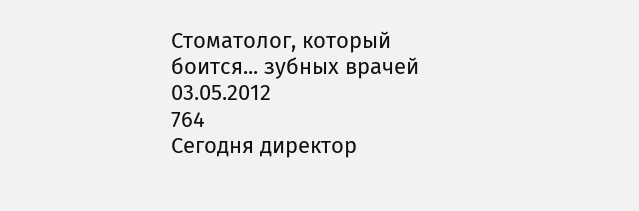Стоматолог, который боится... зубных врачей
03.05.2012
764
Сегодня директор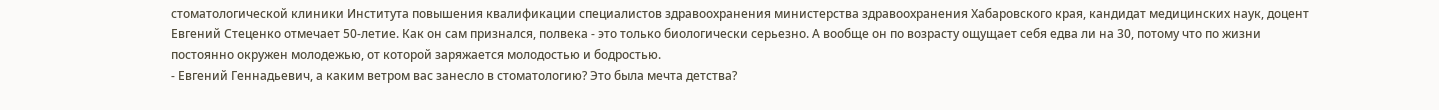стоматологической клиники Института повышения квалификации специалистов здравоохранения министерства здравоохранения Хабаровского края, кандидат медицинских наук, доцент Евгений Стеценко отмечает 50-летие. Как он сам признался, полвека - это только биологически серьезно. А вообще он по возрасту ощущает себя едва ли на 30, потому что по жизни постоянно окружен молодежью, от которой заряжается молодостью и бодростью.
- Евгений Геннадьевич, а каким ветром вас занесло в стоматологию? Это была мечта детства?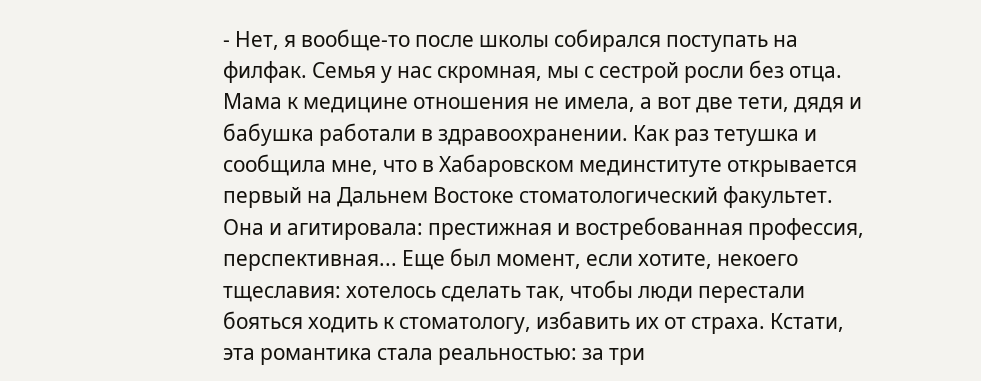- Нет, я вообще-то после школы собирался поступать на филфак. Семья у нас скромная, мы с сестрой росли без отца. Мама к медицине отношения не имела, а вот две тети, дядя и бабушка работали в здравоохранении. Как раз тетушка и сообщила мне, что в Хабаровском мединституте открывается первый на Дальнем Востоке стоматологический факультет. Она и агитировала: престижная и востребованная профессия, перспективная... Еще был момент, если хотите, некоего тщеславия: хотелось сделать так, чтобы люди перестали бояться ходить к стоматологу, избавить их от страха. Кстати, эта романтика стала реальностью: за три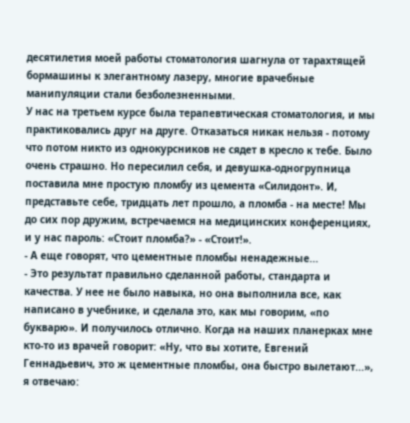десятилетия моей работы стоматология шагнула от тарахтящей бормашины к элегантному лазеру, многие врачебные манипуляции стали безболезненными.
У нас на третьем курсе была терапевтическая стоматология, и мы практиковались друг на друге. Отказаться никак нельзя - потому что потом никто из однокурсников не сядет в кресло к тебе. Было очень страшно. Но пересилил себя, и девушка-одногрупница поставила мне простую пломбу из цемента «Силидонт». И, представьте себе, тридцать лет прошло, а пломба - на месте! Мы до сих пор дружим, встречаемся на медицинских конференциях, и у нас пароль: «Стоит пломба?» - «Стоит!».
- А еще говорят, что цементные пломбы ненадежные...
- Это результат правильно сделанной работы, стандарта и качества. У нее не было навыка, но она выполнила все, как написано в учебнике, и сделала это, как мы говорим, «по букварю». И получилось отлично. Когда на наших планерках мне кто-то из врачей говорит: «Ну, что вы хотите, Евгений Геннадьевич, это ж цементные пломбы, она быстро вылетают...», я отвечаю: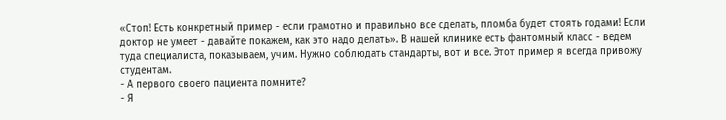«Стоп! Есть конкретный пример - если грамотно и правильно все сделать, пломба будет стоять годами! Если доктор не умеет - давайте покажем, как это надо делать». В нашей клинике есть фантомный класс - ведем туда специалиста, показываем, учим. Нужно соблюдать стандарты, вот и все. Этот пример я всегда привожу студентам.
- А первого своего пациента помните?
- Я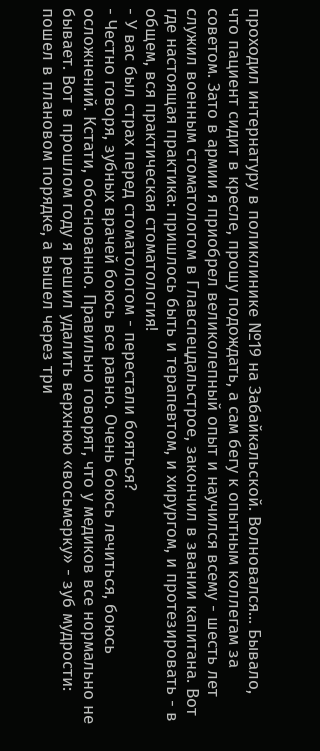проходил интернатуру в поликлинике №19 на Забайкальской. Волновался... Бывало, что пациент сидит в кресле, прошу подождать, а сам бегу к опытным коллегам за советом. Зато в армии я приобрел великолепный опыт и научился всему - шесть лет служил военным стоматологом в Главспецдальстрое, закончил в звании капитана. Вот где настоящая практика: пришлось быть и терапевтом, и хирургом, и протезировать - в общем, вся практическая стоматология!
- У вас был страх перед стоматологом - перестали бояться?
- Честно говоря, зубных врачей боюсь все равно. Очень боюсь лечиться, боюсь осложнений. Кстати, обоснованно. Правильно говорят, что у медиков все нормально не бывает. Вот в прошлом году я решил удалить верхнюю «восьмерку» - зуб мудрости: пошел в плановом порядке, а вышел через три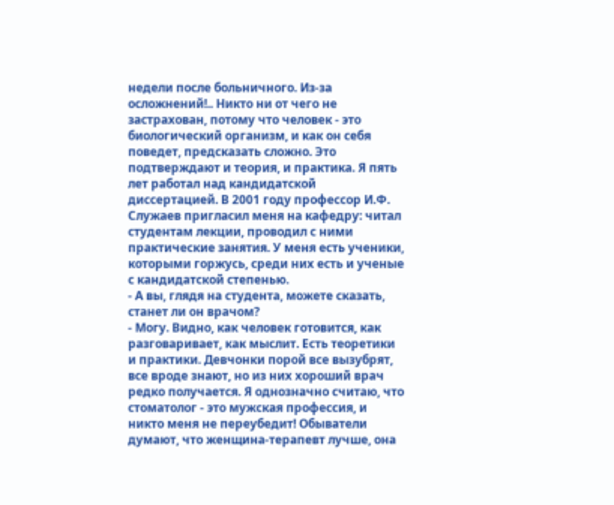недели после больничного. Из-за осложнений!.. Никто ни от чего не застрахован, потому что человек - это биологический организм, и как он себя поведет, предсказать сложно. Это подтверждают и теория, и практика. Я пять лет работал над кандидатской диссертацией. В 2001 году профессор И.Ф. Служаев пригласил меня на кафедру: читал студентам лекции, проводил с ними практические занятия. У меня есть ученики, которыми горжусь, среди них есть и ученые с кандидатской степенью.
- А вы, глядя на студента, можете сказать, станет ли он врачом?
- Могу. Видно, как человек готовится, как разговаривает, как мыслит. Есть теоретики и практики. Девчонки порой все вызубрят, все вроде знают, но из них хороший врач редко получается. Я однозначно считаю, что стоматолог - это мужская профессия, и никто меня не переубедит! Обыватели думают, что женщина-терапевт лучше, она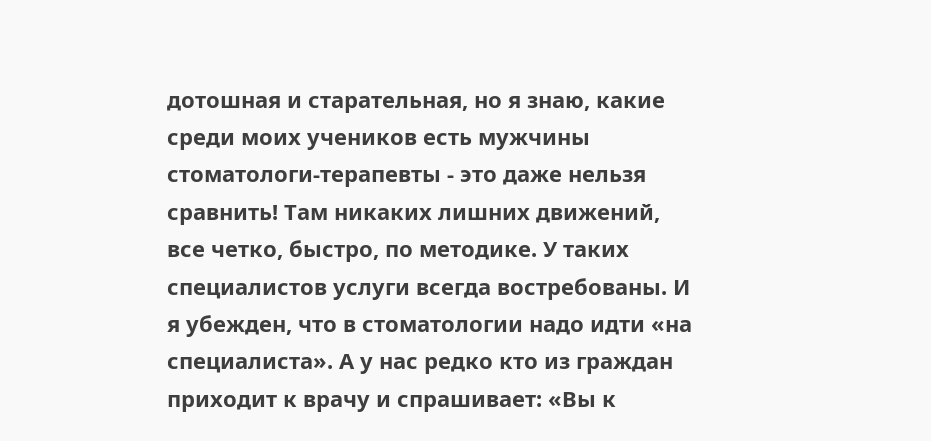дотошная и старательная, но я знаю, какие среди моих учеников есть мужчины стоматологи-терапевты - это даже нельзя сравнить! Там никаких лишних движений, все четко, быстро, по методике. У таких специалистов услуги всегда востребованы. И я убежден, что в стоматологии надо идти «на специалиста». А у нас редко кто из граждан приходит к врачу и спрашивает: «Вы к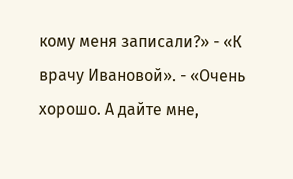кому меня записали?» - «К врачу Ивановой». - «Очень хорошо. А дайте мне,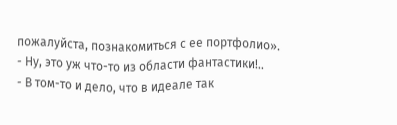пожалуйста, познакомиться с ее портфолио».
- Ну, это уж что-то из области фантастики!..
- В том-то и дело, что в идеале так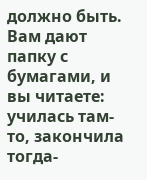должно быть. Вам дают папку с бумагами, и вы читаете: училась там-то, закончила тогда-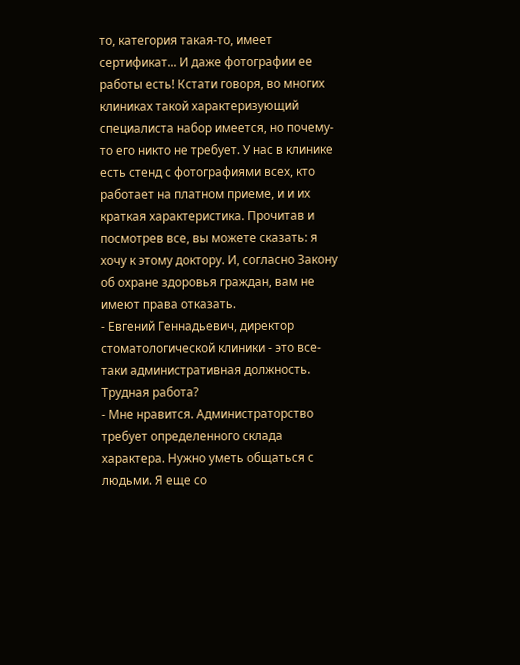то, категория такая-то, имеет сертификат... И даже фотографии ее работы есть! Кстати говоря, во многих клиниках такой характеризующий специалиста набор имеется, но почему-то его никто не требует. У нас в клинике есть стенд с фотографиями всех, кто работает на платном приеме, и и их краткая характеристика. Прочитав и посмотрев все, вы можете сказать: я хочу к этому доктору. И, согласно Закону об охране здоровья граждан, вам не имеют права отказать.
- Евгений Геннадьевич, директор стоматологической клиники - это все-таки административная должность. Трудная работа?
- Мне нравится. Администраторство требует определенного склада характера. Нужно уметь общаться с людьми. Я еще со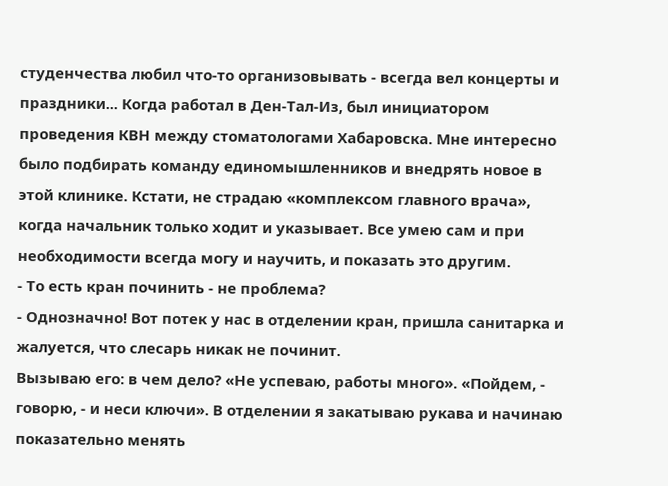студенчества любил что-то организовывать - всегда вел концерты и праздники... Когда работал в Ден-Тал-Из, был инициатором проведения КВН между стоматологами Хабаровска. Мне интересно было подбирать команду единомышленников и внедрять новое в этой клинике. Кстати, не страдаю «комплексом главного врача», когда начальник только ходит и указывает. Все умею сам и при необходимости всегда могу и научить, и показать это другим.
- То есть кран починить - не проблема?
- Однозначно! Вот потек у нас в отделении кран, пришла санитарка и жалуется, что слесарь никак не починит.
Вызываю его: в чем дело? «Не успеваю, работы много». «Пойдем, - говорю, - и неси ключи». В отделении я закатываю рукава и начинаю показательно менять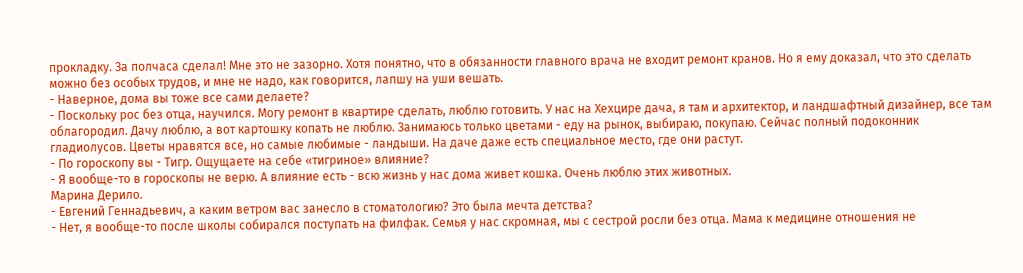прокладку. За полчаса сделал! Мне это не зазорно. Хотя понятно, что в обязанности главного врача не входит ремонт кранов. Но я ему доказал, что это сделать можно без особых трудов, и мне не надо, как говорится, лапшу на уши вешать.
- Наверное, дома вы тоже все сами делаете?
- Поскольку рос без отца, научился. Могу ремонт в квартире сделать, люблю готовить. У нас на Хехцире дача, я там и архитектор, и ландшафтный дизайнер, все там облагородил. Дачу люблю, а вот картошку копать не люблю. Занимаюсь только цветами - еду на рынок, выбираю, покупаю. Сейчас полный подоконник гладиолусов. Цветы нравятся все, но самые любимые - ландыши. На даче даже есть специальное место, где они растут.
- По гороскопу вы - Тигр. Ощущаете на себе «тигриное» влияние?
- Я вообще-то в гороскопы не верю. А влияние есть - всю жизнь у нас дома живет кошка. Очень люблю этих животных.
Марина Дерило.
- Евгений Геннадьевич, а каким ветром вас занесло в стоматологию? Это была мечта детства?
- Нет, я вообще-то после школы собирался поступать на филфак. Семья у нас скромная, мы с сестрой росли без отца. Мама к медицине отношения не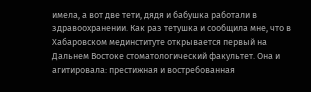имела, а вот две тети, дядя и бабушка работали в здравоохранении. Как раз тетушка и сообщила мне, что в Хабаровском мединституте открывается первый на Дальнем Востоке стоматологический факультет. Она и агитировала: престижная и востребованная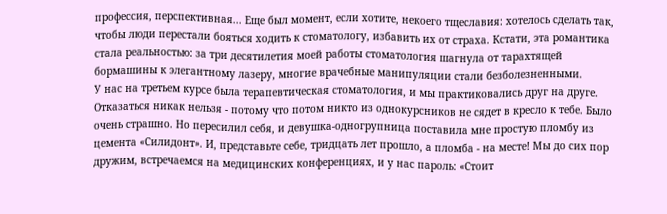профессия, перспективная... Еще был момент, если хотите, некоего тщеславия: хотелось сделать так, чтобы люди перестали бояться ходить к стоматологу, избавить их от страха. Кстати, эта романтика стала реальностью: за три десятилетия моей работы стоматология шагнула от тарахтящей бормашины к элегантному лазеру, многие врачебные манипуляции стали безболезненными.
У нас на третьем курсе была терапевтическая стоматология, и мы практиковались друг на друге. Отказаться никак нельзя - потому что потом никто из однокурсников не сядет в кресло к тебе. Было очень страшно. Но пересилил себя, и девушка-одногрупница поставила мне простую пломбу из цемента «Силидонт». И, представьте себе, тридцать лет прошло, а пломба - на месте! Мы до сих пор дружим, встречаемся на медицинских конференциях, и у нас пароль: «Стоит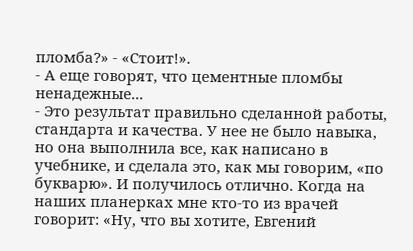пломба?» - «Стоит!».
- А еще говорят, что цементные пломбы ненадежные...
- Это результат правильно сделанной работы, стандарта и качества. У нее не было навыка, но она выполнила все, как написано в учебнике, и сделала это, как мы говорим, «по букварю». И получилось отлично. Когда на наших планерках мне кто-то из врачей говорит: «Ну, что вы хотите, Евгений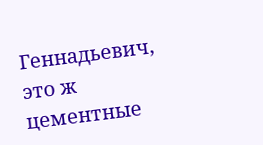Геннадьевич, это ж цементные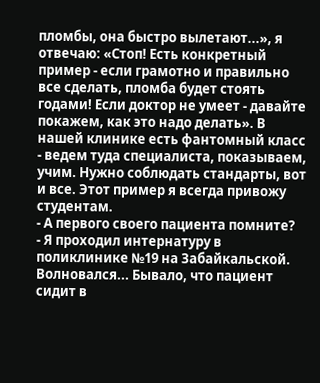пломбы, она быстро вылетают...», я отвечаю: «Стоп! Есть конкретный пример - если грамотно и правильно все сделать, пломба будет стоять годами! Если доктор не умеет - давайте покажем, как это надо делать». В нашей клинике есть фантомный класс - ведем туда специалиста, показываем, учим. Нужно соблюдать стандарты, вот и все. Этот пример я всегда привожу студентам.
- А первого своего пациента помните?
- Я проходил интернатуру в поликлинике №19 на Забайкальской. Волновался... Бывало, что пациент сидит в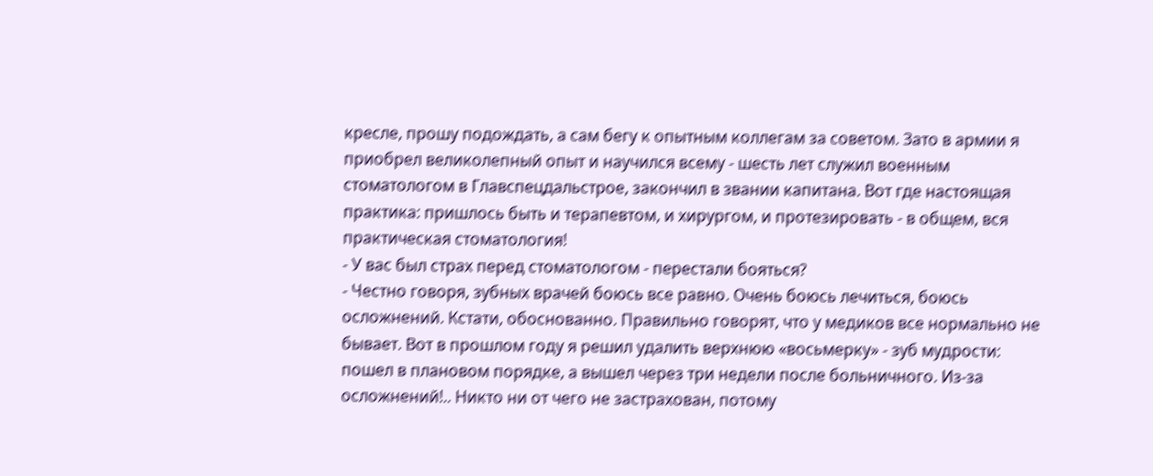кресле, прошу подождать, а сам бегу к опытным коллегам за советом. Зато в армии я приобрел великолепный опыт и научился всему - шесть лет служил военным стоматологом в Главспецдальстрое, закончил в звании капитана. Вот где настоящая практика: пришлось быть и терапевтом, и хирургом, и протезировать - в общем, вся практическая стоматология!
- У вас был страх перед стоматологом - перестали бояться?
- Честно говоря, зубных врачей боюсь все равно. Очень боюсь лечиться, боюсь осложнений. Кстати, обоснованно. Правильно говорят, что у медиков все нормально не бывает. Вот в прошлом году я решил удалить верхнюю «восьмерку» - зуб мудрости: пошел в плановом порядке, а вышел через три недели после больничного. Из-за осложнений!.. Никто ни от чего не застрахован, потому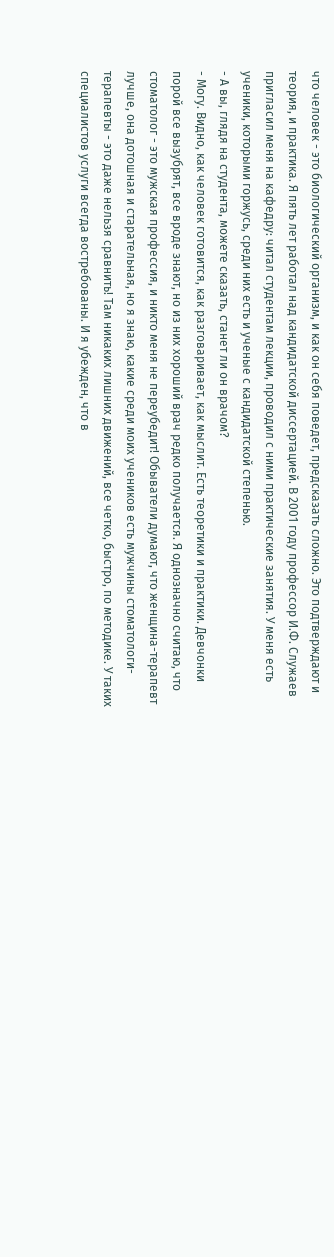что человек - это биологический организм, и как он себя поведет, предсказать сложно. Это подтверждают и теория, и практика. Я пять лет работал над кандидатской диссертацией. В 2001 году профессор И.Ф. Служаев пригласил меня на кафедру: читал студентам лекции, проводил с ними практические занятия. У меня есть ученики, которыми горжусь, среди них есть и ученые с кандидатской степенью.
- А вы, глядя на студента, можете сказать, станет ли он врачом?
- Могу. Видно, как человек готовится, как разговаривает, как мыслит. Есть теоретики и практики. Девчонки порой все вызубрят, все вроде знают, но из них хороший врач редко получается. Я однозначно считаю, что стоматолог - это мужская профессия, и никто меня не переубедит! Обыватели думают, что женщина-терапевт лучше, она дотошная и старательная, но я знаю, какие среди моих учеников есть мужчины стоматологи-терапевты - это даже нельзя сравнить! Там никаких лишних движений, все четко, быстро, по методике. У таких специалистов услуги всегда востребованы. И я убежден, что в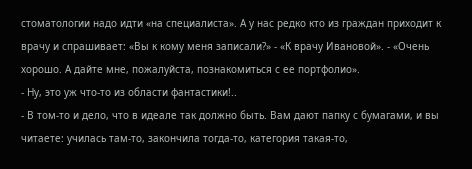стоматологии надо идти «на специалиста». А у нас редко кто из граждан приходит к врачу и спрашивает: «Вы к кому меня записали?» - «К врачу Ивановой». - «Очень хорошо. А дайте мне, пожалуйста, познакомиться с ее портфолио».
- Ну, это уж что-то из области фантастики!..
- В том-то и дело, что в идеале так должно быть. Вам дают папку с бумагами, и вы читаете: училась там-то, закончила тогда-то, категория такая-то,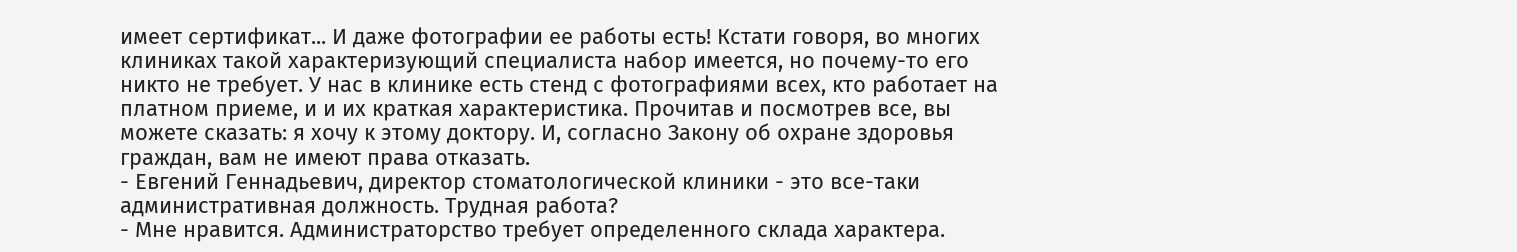имеет сертификат... И даже фотографии ее работы есть! Кстати говоря, во многих клиниках такой характеризующий специалиста набор имеется, но почему-то его никто не требует. У нас в клинике есть стенд с фотографиями всех, кто работает на платном приеме, и и их краткая характеристика. Прочитав и посмотрев все, вы можете сказать: я хочу к этому доктору. И, согласно Закону об охране здоровья граждан, вам не имеют права отказать.
- Евгений Геннадьевич, директор стоматологической клиники - это все-таки административная должность. Трудная работа?
- Мне нравится. Администраторство требует определенного склада характера.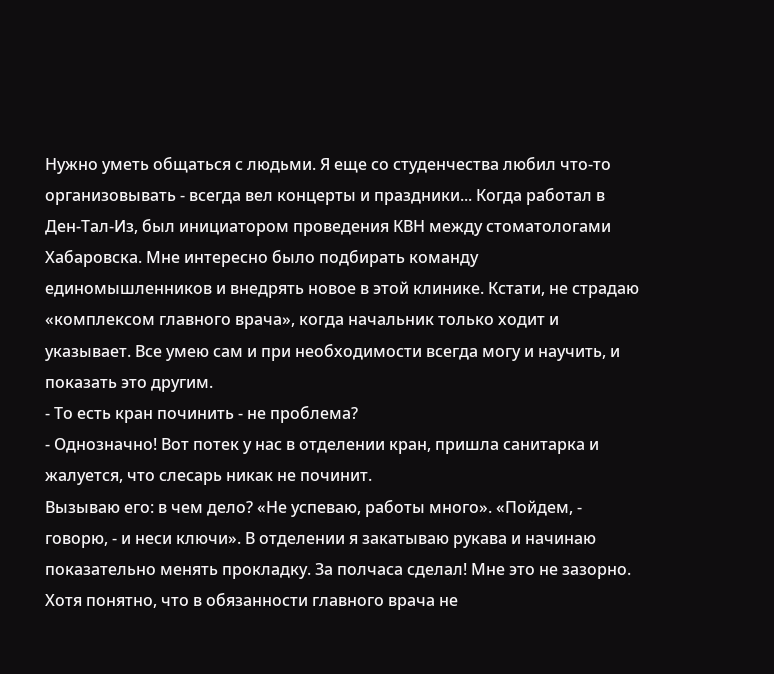Нужно уметь общаться с людьми. Я еще со студенчества любил что-то организовывать - всегда вел концерты и праздники... Когда работал в Ден-Тал-Из, был инициатором проведения КВН между стоматологами Хабаровска. Мне интересно было подбирать команду единомышленников и внедрять новое в этой клинике. Кстати, не страдаю «комплексом главного врача», когда начальник только ходит и указывает. Все умею сам и при необходимости всегда могу и научить, и показать это другим.
- То есть кран починить - не проблема?
- Однозначно! Вот потек у нас в отделении кран, пришла санитарка и жалуется, что слесарь никак не починит.
Вызываю его: в чем дело? «Не успеваю, работы много». «Пойдем, - говорю, - и неси ключи». В отделении я закатываю рукава и начинаю показательно менять прокладку. За полчаса сделал! Мне это не зазорно. Хотя понятно, что в обязанности главного врача не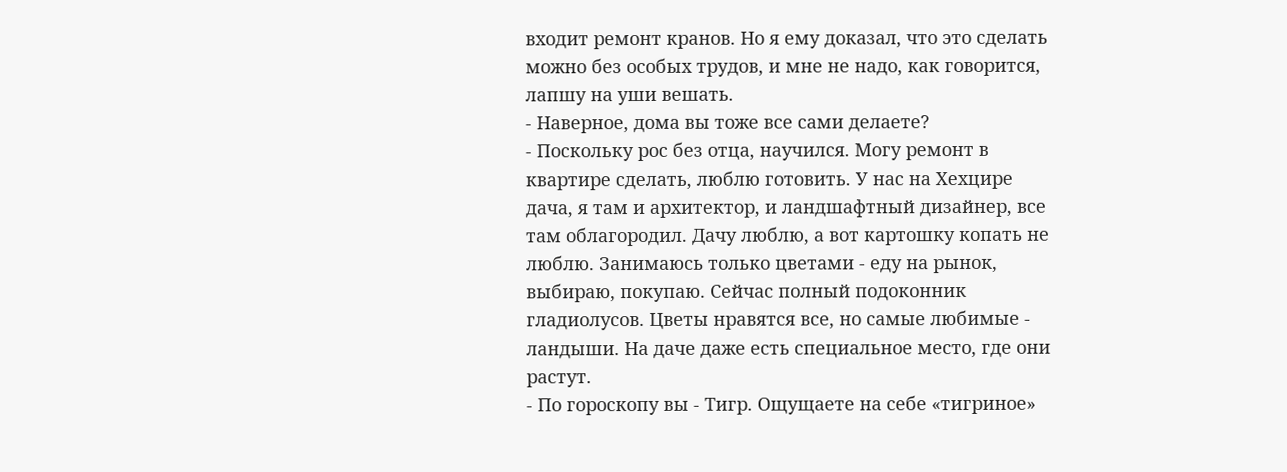входит ремонт кранов. Но я ему доказал, что это сделать можно без особых трудов, и мне не надо, как говорится, лапшу на уши вешать.
- Наверное, дома вы тоже все сами делаете?
- Поскольку рос без отца, научился. Могу ремонт в квартире сделать, люблю готовить. У нас на Хехцире дача, я там и архитектор, и ландшафтный дизайнер, все там облагородил. Дачу люблю, а вот картошку копать не люблю. Занимаюсь только цветами - еду на рынок, выбираю, покупаю. Сейчас полный подоконник гладиолусов. Цветы нравятся все, но самые любимые - ландыши. На даче даже есть специальное место, где они растут.
- По гороскопу вы - Тигр. Ощущаете на себе «тигриное»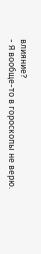влияние?
- Я вообще-то в гороскопы не верю.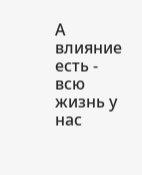А влияние есть - всю жизнь у нас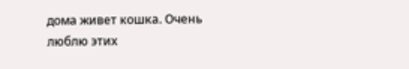дома живет кошка. Очень люблю этих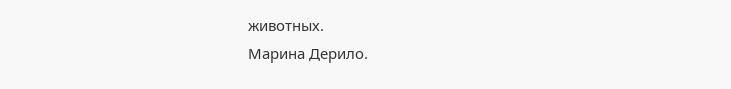животных.
Марина Дерило.